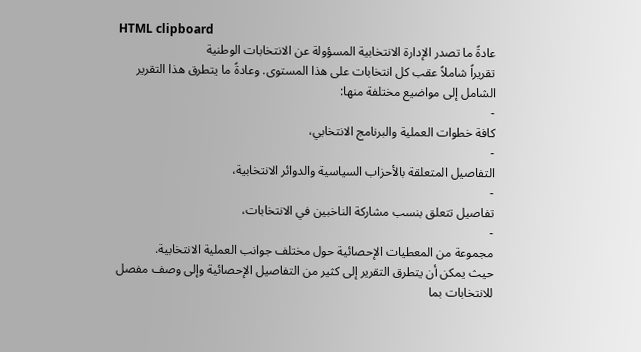HTML clipboard
عادةً ما تصدر الإدارة الانتخابية المسؤولة عن الانتخابات الوطنية
تقريراً شاملاً عقب كل انتخابات على هذا المستوى. وعادةً ما يتطرق هذا التقرير
الشامل إلى مواضيع مختلفة منها:
-
كافة خطوات العملية والبرنامج الانتخابي،
-
التفاصيل المتعلقة بالأحزاب السياسية والدوائر الانتخابية،
-
تفاصيل تتعلق بنسب مشاركة الناخبين في الانتخابات،
-
مجموعة من المعطيات الإحصائية حول مختلف جوانب العملية الانتخابية.
حيث يمكن أن يتطرق التقرير إلى كثير من التفاصيل الإحصائية وإلى وصف مفصل
للانتخابات بما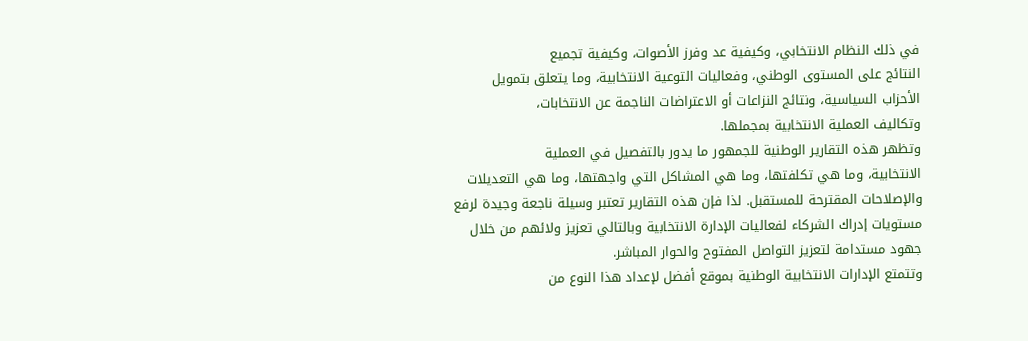في ذلك النظام الانتخابي، وكيفية عد وفرز الأصوات، وكيفية تجميع
النتائج على المستوى الوطني، وفعاليات التوعية الانتخابية، وما يتعلق بتمويل
الأحزاب السياسية، ونتائج النزاعات أو الاعتراضات الناجمة عن الانتخابات،
وتكاليف العملية الانتخابية بمجملها.
وتظهر هذه التقارير الوطنية للجمهور ما يدور بالتفصيل في العملية
الانتخابية، وما هي تكلفتها، وما هي المشاكل التي واجهتها، وما هي التعديلات
والإصلاحات المقترحة للمستقبل. لذا فإن هذه التقارير تعتبر وسيلة ناجعة وجيدة لرفع
مستويات إدراك الشركاء لفعاليات الإدارة الانتخابية وبالتالي تعزيز ولائهم من خلال
جهود مستدامة لتعزيز التواصل المفتوح والحوار المباشر.
وتتمتع الإدارات الانتخابية الوطنية بموقع أفضل لإعداد هذا النوع من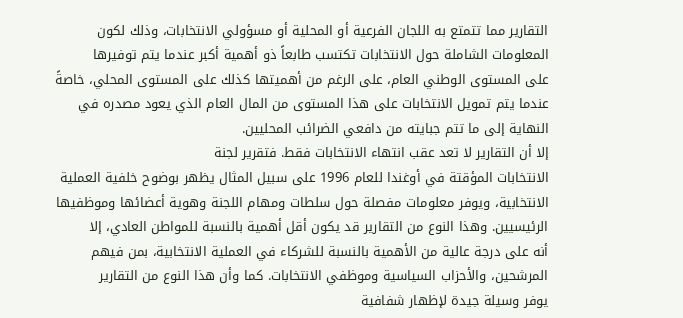التقارير مما تتمتع به اللجان الفرعية أو المحلية أو مسؤولي الانتخابات، وذلك لكون
المعلومات الشاملة حول الانتخابات تكتسب طابعاً ذو أهمية أكبر عندما يتم توفيرها
على المستوى الوطني العام، على الرغم من أهميتها كذلك على المستوى المحلي، خاصةً
عندما يتم تمويل الانتخابات على هذا المستوى من المال العام الذي يعود مصدره في
النهاية إلى ما تتم جبايته من دافعي الضرائب المحليين.
إلا أن التقارير لا تعد عقب انتهاء الانتخابات فقط. فتقرير لجنة
الانتخابات المؤقتة في أوغندا للعام 1996 على سبيل المثال يظهر بوضوح خلفية العملية
الانتخابية، ويوفر معلومات مفصلة حول سلطات ومهام اللجنة وهوية أعضائها وموظفيها
الرئيسيين. وهذا النوع من التقارير قد يكون أقل أهمية بالنسبة للمواطن العادي، إلا
أنه على درجة عالية من الأهمية بالنسبة للشركاء في العملية الانتخابية، بمن فيهم
المرشحين، والأحزاب السياسية وموظفي الانتخابات. كما وأن هذا النوع من التقارير
يوفر وسيلة جيدة لإظهار شفافية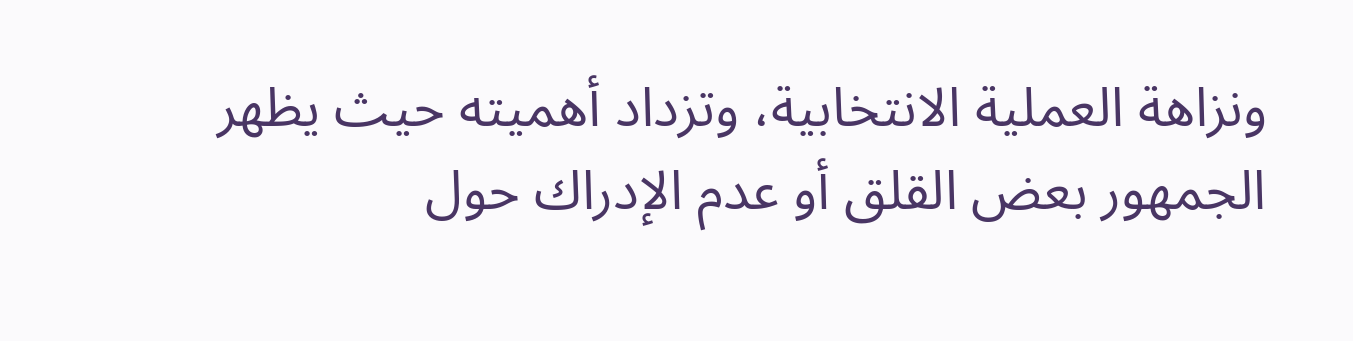ونزاهة العملية الانتخابية، وتزداد أهميته حيث يظهر
الجمهور بعض القلق أو عدم الإدراك حول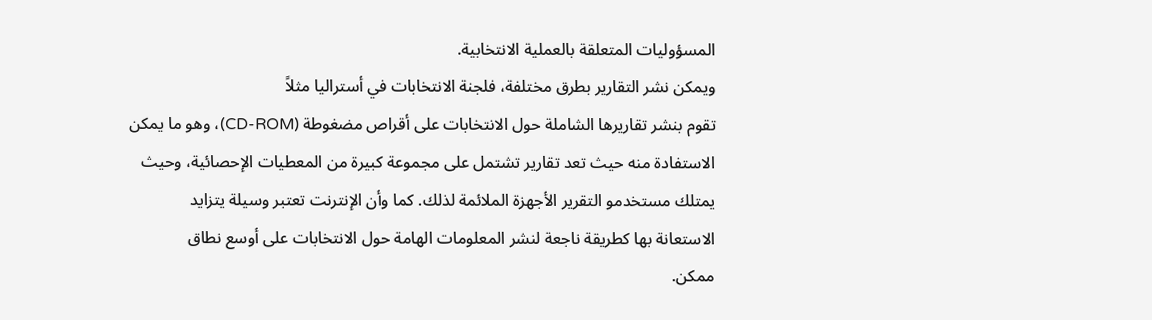المسؤوليات المتعلقة بالعملية الانتخابية.
ويمكن نشر التقارير بطرق مختلفة، فلجنة الانتخابات في أستراليا مثلاً
تقوم بنشر تقاريرها الشاملة حول الانتخابات على أقراص مضغوطة (CD-ROM)، وهو ما يمكن
الاستفادة منه حيث تعد تقارير تشتمل على مجموعة كبيرة من المعطيات الإحصائية، وحيث
يمتلك مستخدمو التقرير الأجهزة الملائمة لذلك. كما وأن الإنترنت تعتبر وسيلة يتزايد
الاستعانة بها كطريقة ناجعة لنشر المعلومات الهامة حول الانتخابات على أوسع نطاق
ممكن.